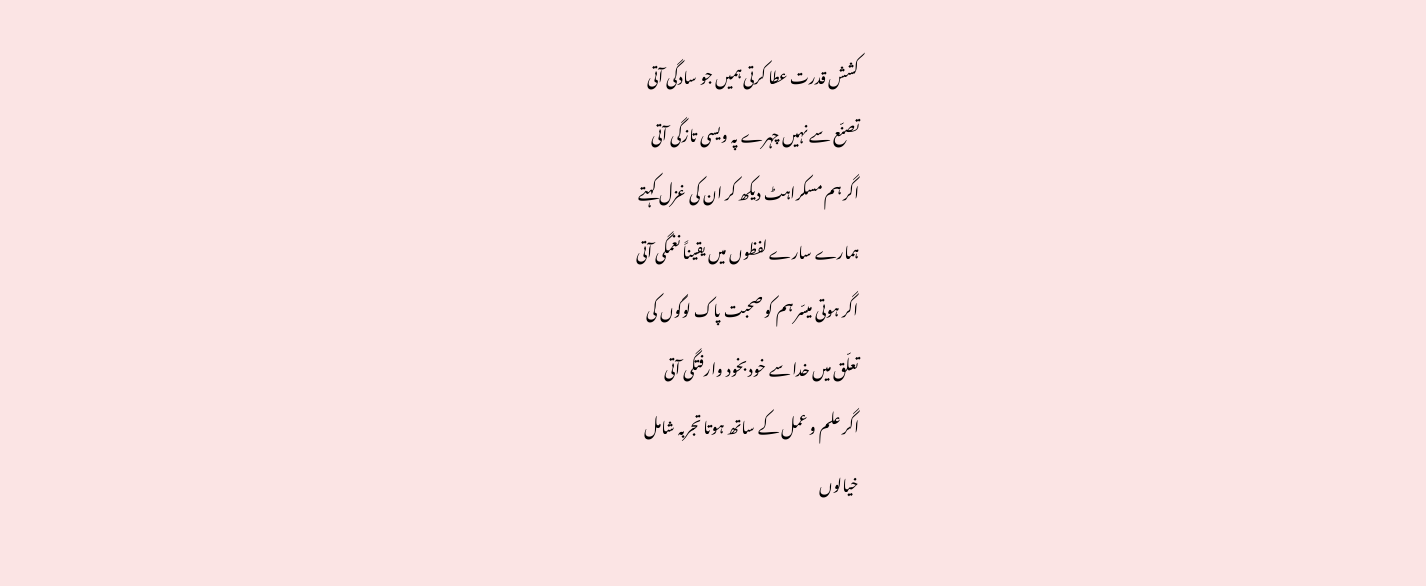کشش قدرت عطا کرتی ہمیں جو سادگی آتی
تصنّع سے نہیں چہرے پہ ویسی تازگی آتی
اگر ہم مسکراہٹ دیکھ کر ان کی غزل کہتے
ہمارے سارے لفظوں میں یقیناً نغمگی آتی
اگر ہوتی میسّر ہم کو صحبت پاک لوگوں کی
تعلّق میں خدا سے خود بخود وارفتگی آتی
اگر علم و عمل کے ساتھ ہوتا تجربہ شامل
خیالوں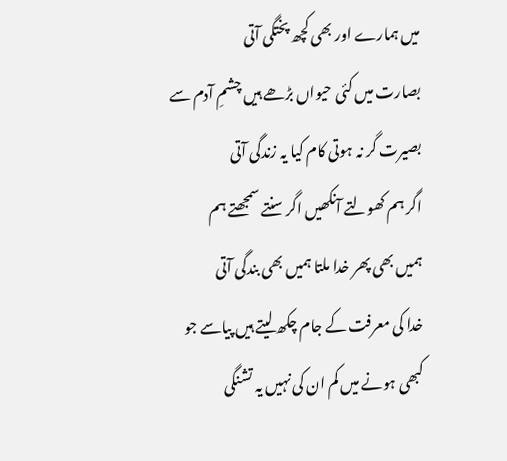میں ہمارے اور بھی کچھ پختگی آتی
بصارت میں کئی حیواں بڑھے ہیں چشمِ آدم سے
بصیرت گر نہ ہوتی کام کیا یہ زندگی آتی
اگر ہم کھولتے آنکھیں اگر سنتے سمجھتے ہم
ہمیں بھی پھر خدا ملتا ہمیں بھی بندگی آتی
خدا کی معرفت کے جام چکھ لیتے ہیں پیاسے جو
کبھی ہونے میں کم ان کی نہیں یہ تشنگی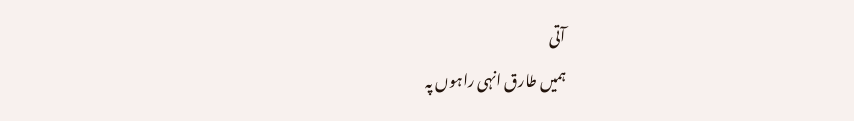آتی
ہمیں طارق انہی راہوں پہ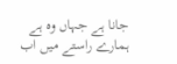جانا ہے جہاں وہ ہے
ہمارے راستے میں اب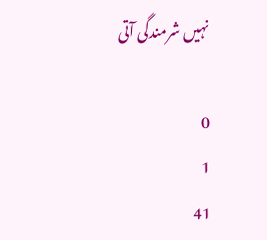نہیں شرمندگی آتی

0
1
41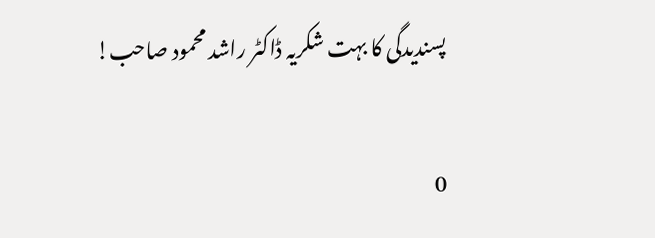پسندیدگی کا بہت شکریہ ڈاکٹر راشد محمود صاحب!

0